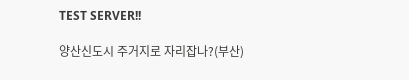TEST SERVER!!

양산신도시 주거지로 자리잡나?(부산)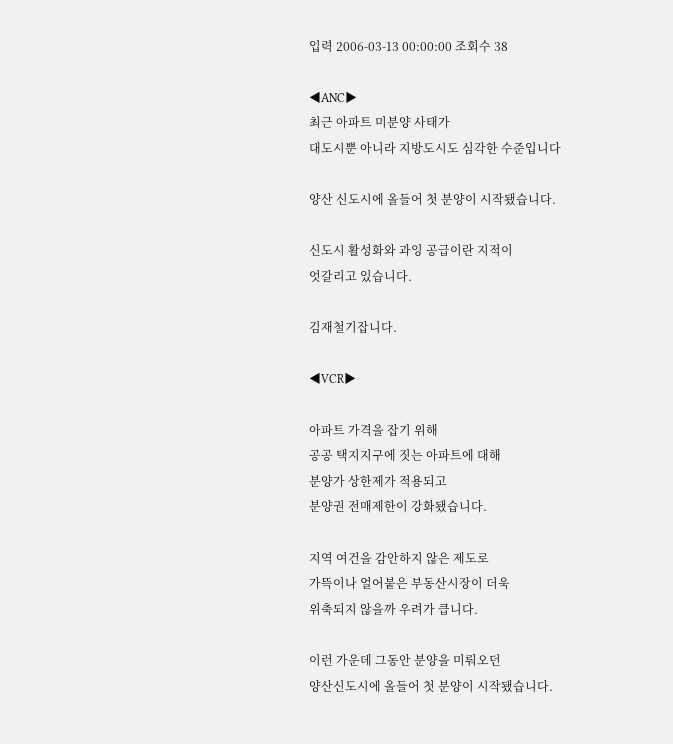입력 2006-03-13 00:00:00 조회수 38

◀ANC▶
최근 아파트 미분양 사태가
대도시뿐 아니라 지방도시도 심각한 수준입니다

양산 신도시에 올들어 첫 분양이 시작됐습니다.

신도시 활성화와 과잉 공급이란 지적이
엇갈리고 있습니다.

김재철기잡니다.

◀VCR▶

아파트 가격을 잡기 위해
공공 택지지구에 짓는 아파트에 대해
분양가 상한제가 적용되고
분양권 전매제한이 강화됐습니다.

지역 여건을 감안하지 않은 제도로
가뜩이나 얼어붙은 부동산시장이 더욱
위축되지 않을까 우려가 큽니다.

이런 가운데 그동안 분양을 미뤄오던
양산신도시에 올들어 첫 분양이 시작됐습니다.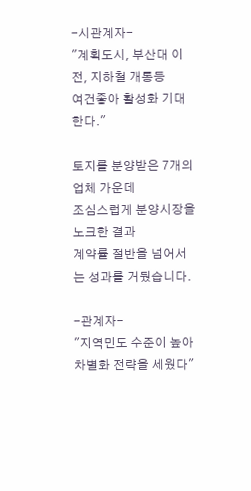-시관계자-
"계획도시, 부산대 이전, 지하철 개통등
여건좋아 활성화 기대한다."

토지를 분양받은 7개의 업체 가운데
조심스럽게 분양시장을 노크한 결과
계약률 절반을 넘어서는 성과를 거뒀습니다.

-관계자-
"지역민도 수준이 높아 차별화 전략을 세웠다"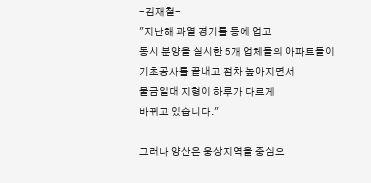-김재철-
"지난해 과열 경기를 등에 업고
동시 분양을 실시한 5개 업체들의 아파트들이
기초공사를 끝내고 점차 높아지면서
물금일대 지형이 하루가 다르게
바뀌고 있습니다."

그러나 양산은 웅상지역을 중심으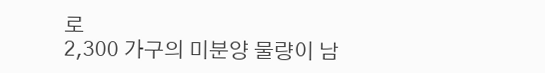로
2,300 가구의 미분양 물량이 남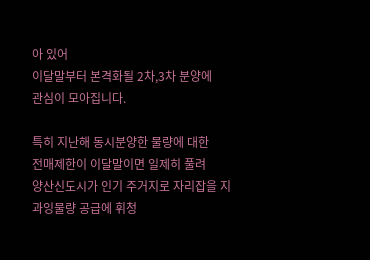아 있어
이달말부터 본격화될 2차,3차 분양에
관심이 모아집니다.

특히 지난해 동시분양한 물량에 대한
전매제한이 이달말이면 일제히 풀려
양산신도시가 인기 주거지로 자리잡을 지
과잉물량 공급에 휘청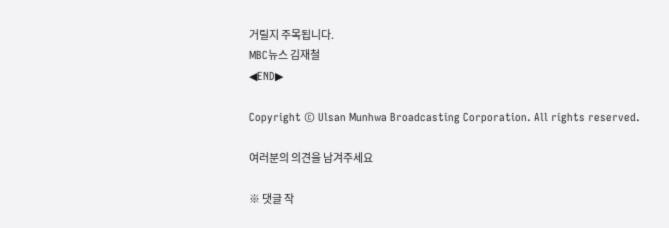거릴지 주목됩니다.
MBC뉴스 김재철
◀END▶

Copyright © Ulsan Munhwa Broadcasting Corporation. All rights reserved.

여러분의 의견을 남겨주세요

※ 댓글 작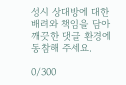성시 상대방에 대한 배려와 책임을 담아 깨끗한 댓글 환경에 동참해 주세요.

0/300